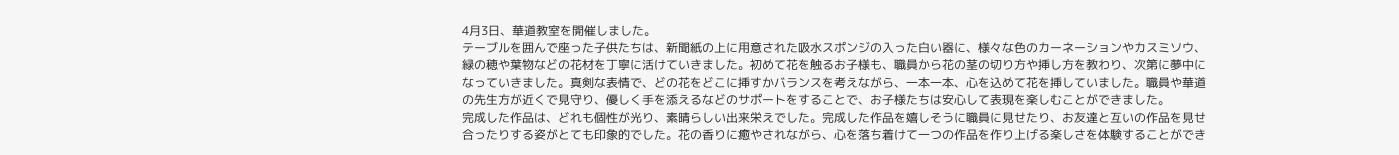4月3日、華道教室を開催しました。
テーブルを囲んで座った子供たちは、新聞紙の上に用意された吸水スポンジの入った白い器に、様々な色のカーネーションやカスミソウ、緑の穂や葉物などの花材を丁寧に活けていきました。初めて花を触るお子様も、職員から花の茎の切り方や挿し方を教わり、次第に夢中になっていきました。真剣な表情で、どの花をどこに挿すかバランスを考えながら、一本一本、心を込めて花を挿していました。職員や華道の先生方が近くで見守り、優しく手を添えるなどのサポートをすることで、お子様たちは安心して表現を楽しむことができました。
完成した作品は、どれも個性が光り、素晴らしい出来栄えでした。完成した作品を嬉しそうに職員に見せたり、お友達と互いの作品を見せ合ったりする姿がとても印象的でした。花の香りに癒やされながら、心を落ち着けて一つの作品を作り上げる楽しさを体験することができ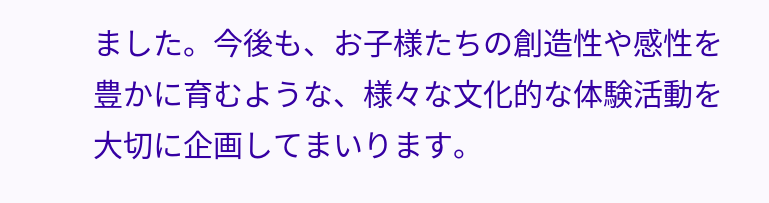ました。今後も、お子様たちの創造性や感性を豊かに育むような、様々な文化的な体験活動を大切に企画してまいります。